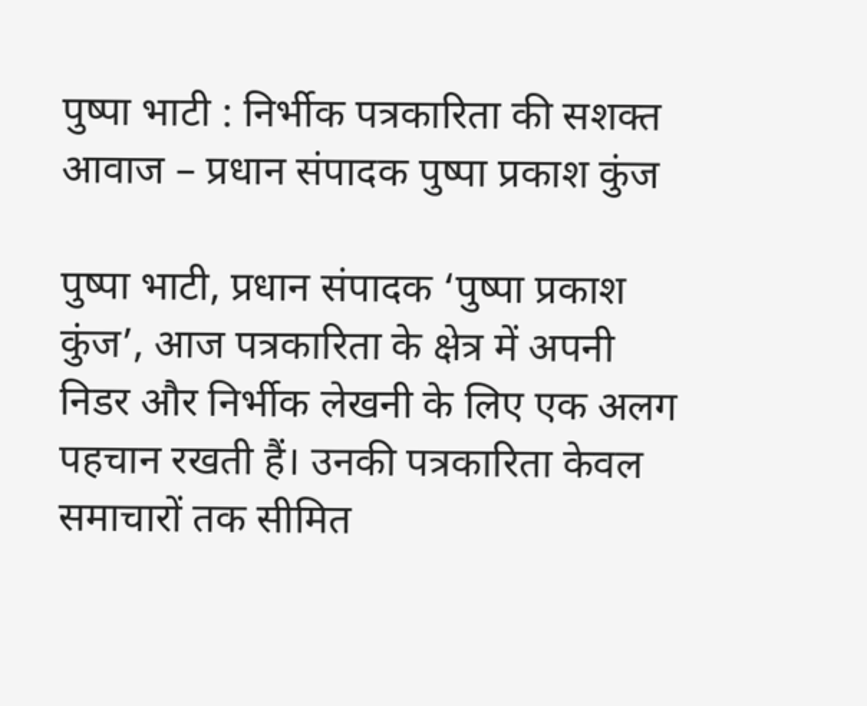पुष्पा भाटी : निर्भीक पत्रकारिता की सशक्त आवाज – प्रधान संपादक पुष्पा प्रकाश कुंज

पुष्पा भाटी, प्रधान संपादक ‘पुष्पा प्रकाश कुंज’, आज पत्रकारिता के क्षेत्र में अपनी निडर और निर्भीक लेखनी के लिए एक अलग पहचान रखती हैं। उनकी पत्रकारिता केवल समाचारों तक सीमित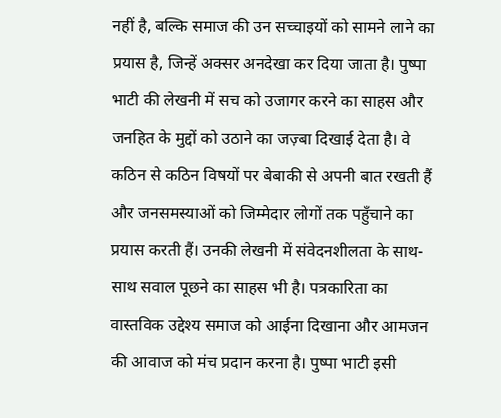नहीं है, बल्कि समाज की उन सच्चाइयों को सामने लाने का प्रयास है, जिन्हें अक्सर अनदेखा कर दिया जाता है। पुष्पा भाटी की लेखनी में सच को उजागर करने का साहस और जनहित के मुद्दों को उठाने का जज़्बा दिखाई देता है। वे कठिन से कठिन विषयों पर बेबाकी से अपनी बात रखती हैं और जनसमस्याओं को जिम्मेदार लोगों तक पहुँचाने का प्रयास करती हैं। उनकी लेखनी में संवेदनशीलता के साथ-साथ सवाल पूछने का साहस भी है। पत्रकारिता का वास्तविक उद्देश्य समाज को आईना दिखाना और आमजन की आवाज को मंच प्रदान करना है। पुष्पा भाटी इसी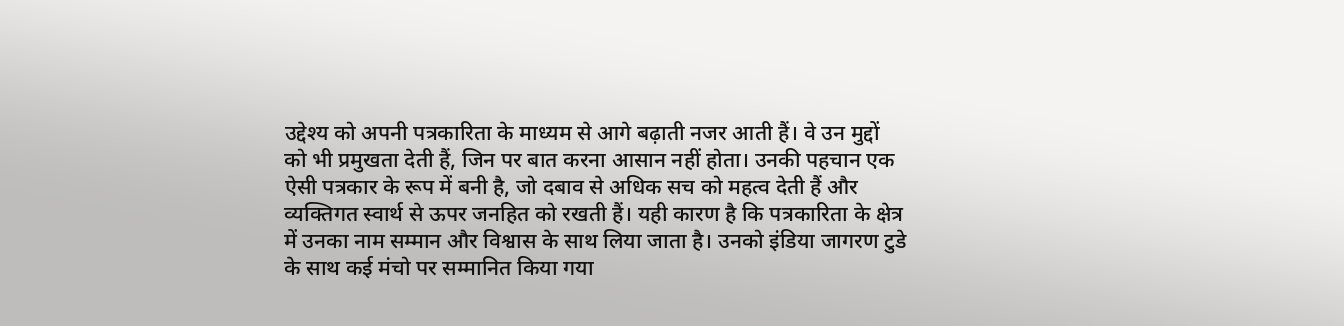उद्देश्य को अपनी पत्रकारिता के माध्यम से आगे बढ़ाती नजर आती हैं। वे उन मुद्दों को भी प्रमुखता देती हैं, जिन पर बात करना आसान नहीं होता। उनकी पहचान एक ऐसी पत्रकार के रूप में बनी है, जो दबाव से अधिक सच को महत्व देती हैं और व्यक्तिगत स्वार्थ से ऊपर जनहित को रखती हैं। यही कारण है कि पत्रकारिता के क्षेत्र में उनका नाम सम्मान और विश्वास के साथ लिया जाता है। उनको इंडिया जागरण टुडे के साथ कई मंचो पर सम्मानित किया गया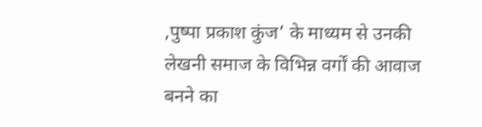,पुष्पा प्रकाश कुंज’ के माध्यम से उनकी लेखनी समाज के विभिन्न वर्गों की आवाज बनने का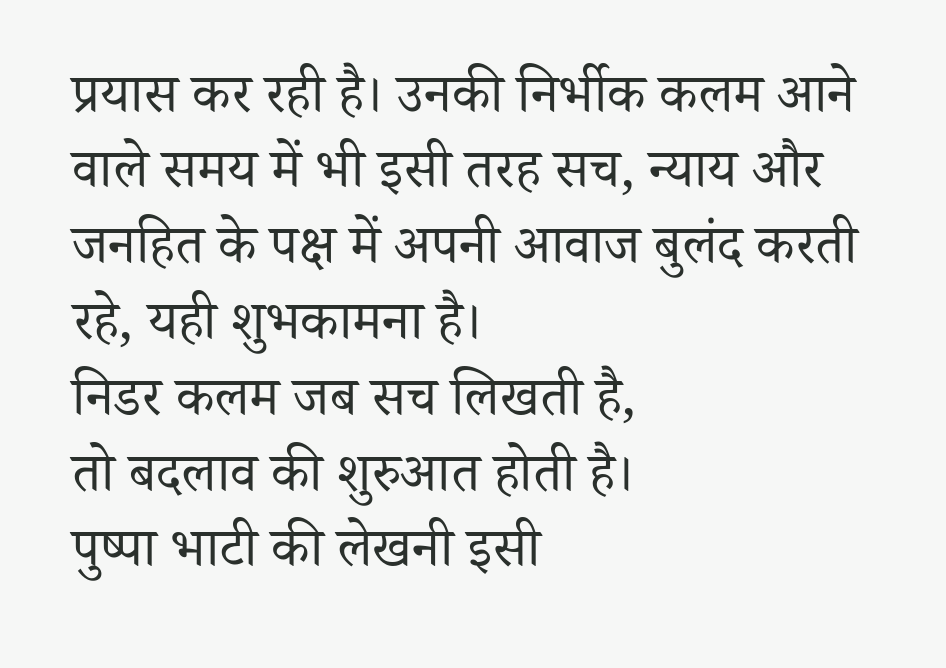प्रयास कर रही है। उनकी निर्भीक कलम आने वाले समय में भी इसी तरह सच, न्याय और जनहित के पक्ष में अपनी आवाज बुलंद करती रहे, यही शुभकामना है।
निडर कलम जब सच लिखती है,
तो बदलाव की शुरुआत होती है।
पुष्पा भाटी की लेखनी इसी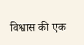विश्वास की एक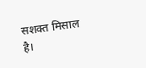सशक्त मिसाल है।